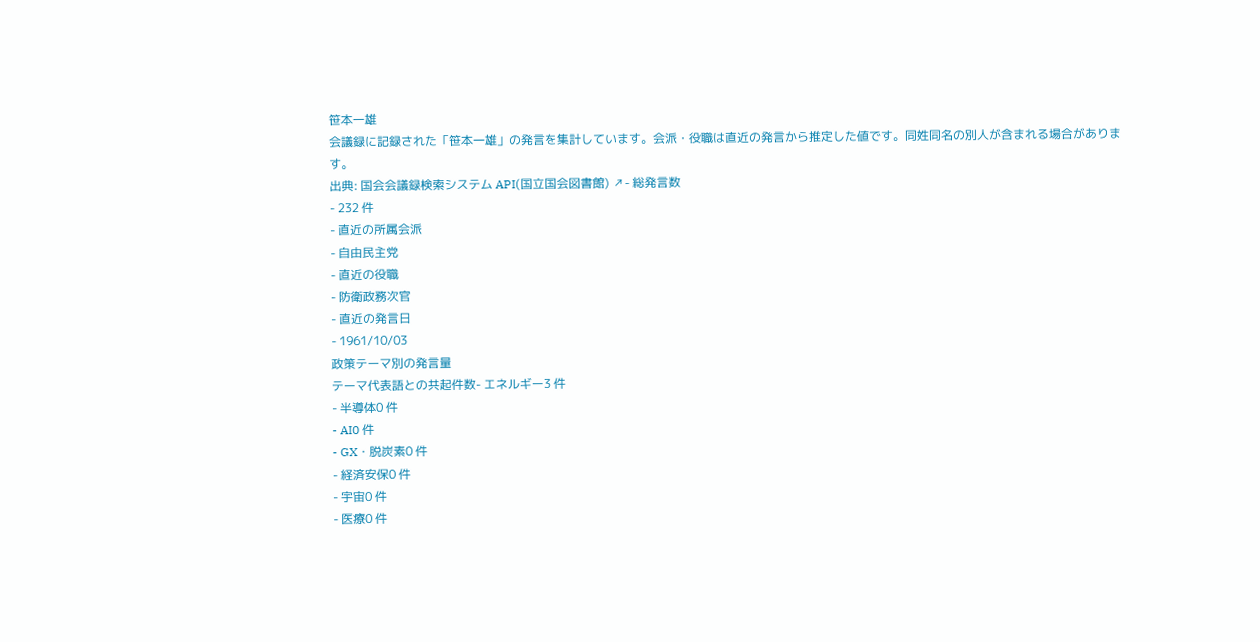笹本一雄
会議録に記録された「笹本一雄」の発言を集計しています。会派・役職は直近の発言から推定した値です。同姓同名の別人が含まれる場合があります。
出典: 国会会議録検索システム API(国立国会図書館) ↗- 総発言数
- 232 件
- 直近の所属会派
- 自由民主党
- 直近の役職
- 防衛政務次官
- 直近の発言日
- 1961/10/03
政策テーマ別の発言量
テーマ代表語との共起件数- エネルギー3 件
- 半導体0 件
- AI0 件
- GX・脱炭素0 件
- 経済安保0 件
- 宇宙0 件
- 医療0 件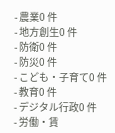- 農業0 件
- 地方創生0 件
- 防衛0 件
- 防災0 件
- こども・子育て0 件
- 教育0 件
- デジタル行政0 件
- 労働・賃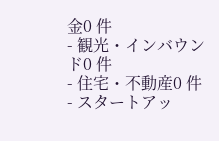金0 件
- 観光・インバウンド0 件
- 住宅・不動産0 件
- スタートアッ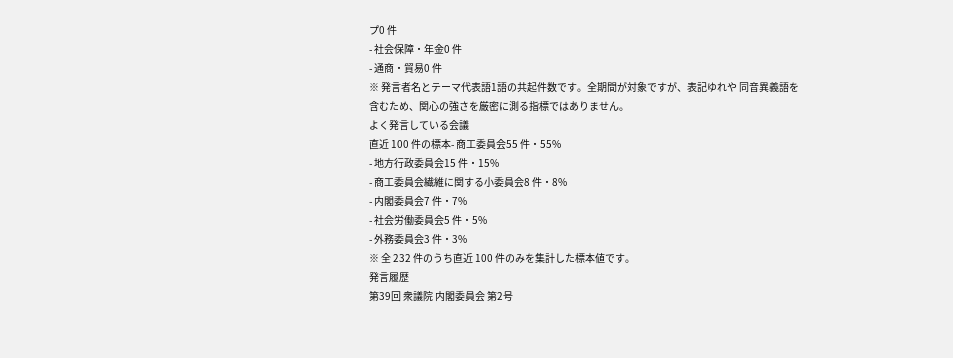プ0 件
- 社会保障・年金0 件
- 通商・貿易0 件
※ 発言者名とテーマ代表語1語の共起件数です。全期間が対象ですが、表記ゆれや 同音異義語を含むため、関心の強さを厳密に測る指標ではありません。
よく発言している会議
直近 100 件の標本- 商工委員会55 件・55%
- 地方行政委員会15 件・15%
- 商工委員会繊維に関する小委員会8 件・8%
- 内閣委員会7 件・7%
- 社会労働委員会5 件・5%
- 外務委員会3 件・3%
※ 全 232 件のうち直近 100 件のみを集計した標本値です。
発言履歴
第39回 衆議院 内閣委員会 第2号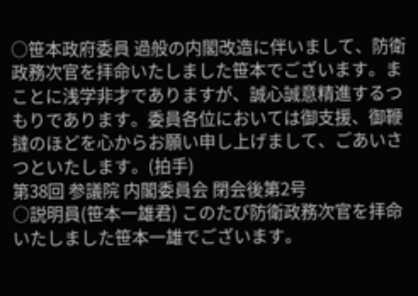○笹本政府委員 過般の内閣改造に伴いまして、防衛政務次官を拝命いたしました笹本でございます。まことに浅学非才でありますが、誠心誠意精進するつもりであります。委員各位においては御支援、御鞭撻のほどを心からお願い申し上げまして、ごあいさつといたします。(拍手)
第38回 参議院 内閣委員会 閉会後第2号
○説明員(笹本一雄君) このたび防衛政務次官を拝命いたしました笹本一雄でございます。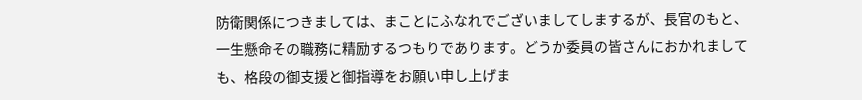防衛関係につきましては、まことにふなれでございましてしまするが、長官のもと、一生懸命その職務に精励するつもりであります。どうか委員の皆さんにおかれましても、格段の御支援と御指導をお願い申し上げま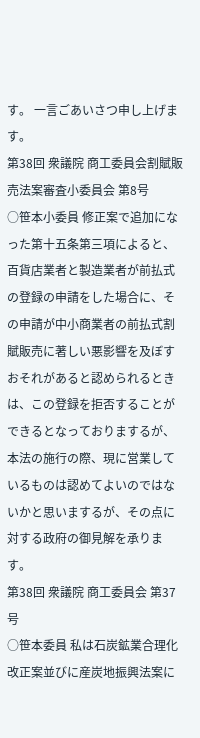す。 一言ごあいさつ申し上げます。
第38回 衆議院 商工委員会割賦販売法案審査小委員会 第8号
○笹本小委員 修正案で追加になった第十五条第三項によると、百貨店業者と製造業者が前払式の登録の申請をした場合に、その申請が中小商業者の前払式割賦販売に著しい悪影響を及ぼすおそれがあると認められるときは、この登録を拒否することができるとなっておりまするが、本法の施行の際、現に営業しているものは認めてよいのではないかと思いまするが、その点に対する政府の御見解を承ります。
第38回 衆議院 商工委員会 第37号
○笹本委員 私は石炭鉱業合理化改正案並びに産炭地振興法案に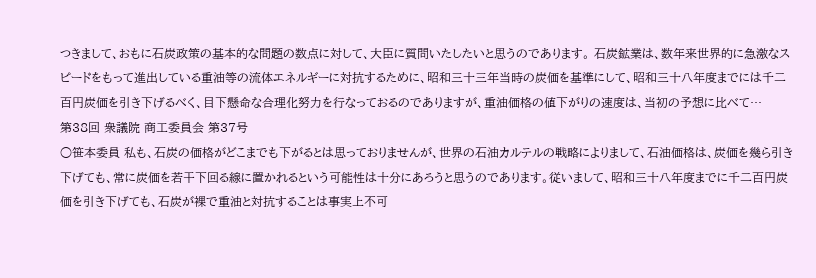つきまして、おもに石炭政策の基本的な問題の数点に対して、大臣に質問いたしたいと思うのであります。 石炭鉱業は、数年来世界的に急激なスピードをもって進出している重油等の流体エネルギーに対抗するために、昭和三十三年当時の炭価を基準にして、昭和三十八年度までには千二百円炭価を引き下げるべく、目下懸命な合理化努力を行なっておるのでありますが、重油価格の値下がりの速度は、当初の予想に比べて…
第38回 衆議院 商工委員会 第37号
○笹本委員 私も、石炭の価格がどこまでも下がるとは思っておりませんが、世界の石油カルテルの戦略によりまして、石油価格は、炭価を幾ら引き下げても、常に炭価を若干下回る線に置かれるという可能性は十分にあろうと思うのであります。従いまして、昭和三十八年度までに千二百円炭価を引き下げても、石炭が裸で重油と対抗することは事実上不可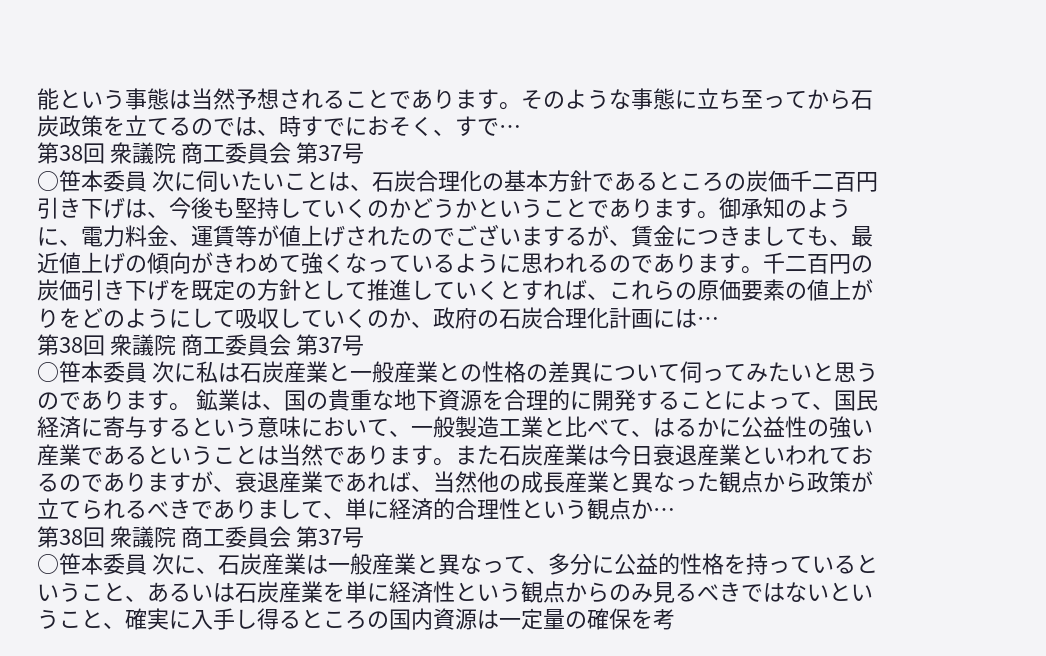能という事態は当然予想されることであります。そのような事態に立ち至ってから石炭政策を立てるのでは、時すでにおそく、すで…
第38回 衆議院 商工委員会 第37号
○笹本委員 次に伺いたいことは、石炭合理化の基本方針であるところの炭価千二百円引き下げは、今後も堅持していくのかどうかということであります。御承知のように、電力料金、運賃等が値上げされたのでございまするが、賃金につきましても、最近値上げの傾向がきわめて強くなっているように思われるのであります。千二百円の炭価引き下げを既定の方針として推進していくとすれば、これらの原価要素の値上がりをどのようにして吸収していくのか、政府の石炭合理化計画には…
第38回 衆議院 商工委員会 第37号
○笹本委員 次に私は石炭産業と一般産業との性格の差異について伺ってみたいと思うのであります。 鉱業は、国の貴重な地下資源を合理的に開発することによって、国民経済に寄与するという意味において、一般製造工業と比べて、はるかに公益性の強い産業であるということは当然であります。また石炭産業は今日衰退産業といわれておるのでありますが、衰退産業であれば、当然他の成長産業と異なった観点から政策が立てられるべきでありまして、単に経済的合理性という観点か…
第38回 衆議院 商工委員会 第37号
○笹本委員 次に、石炭産業は一般産業と異なって、多分に公益的性格を持っているということ、あるいは石炭産業を単に経済性という観点からのみ見るべきではないということ、確実に入手し得るところの国内資源は一定量の確保を考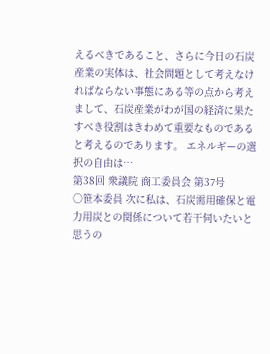えるべきであること、さらに今日の石炭産業の実体は、社会問題として考えなければならない事態にある等の点から考えまして、石炭産業がわが国の経済に果たすべき役割はきわめて重要なものであると考えるのであります。 エネルギーの選択の自由は…
第38回 衆議院 商工委員会 第37号
○笹本委員 次に私は、石炭需用確保と電力用炭との関係について若干伺いたいと思うの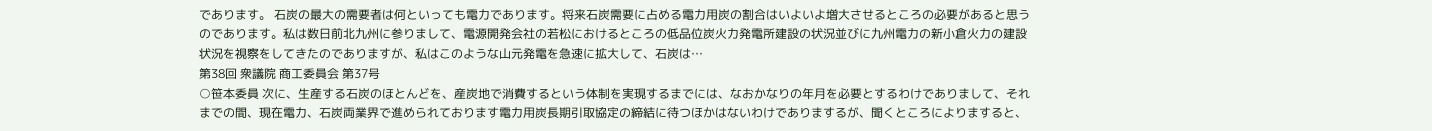であります。 石炭の最大の需要者は何といっても電力であります。将来石炭需要に占める電力用炭の割合はいよいよ増大させるところの必要があると思うのであります。私は数日前北九州に参りまして、電源開発会社の若松におけるところの低品位炭火力発電所建設の状況並びに九州電力の新小倉火力の建設状況を視察をしてきたのでありますが、私はこのような山元発電を急速に拡大して、石炭は…
第38回 衆議院 商工委員会 第37号
○笹本委員 次に、生産する石炭のほとんどを、産炭地で消費するという体制を実現するまでには、なおかなりの年月を必要とするわけでありまして、それまでの間、現在電力、石炭両業界で進められております電力用炭長期引取協定の締結に待つほかはないわけでありまするが、聞くところによりますると、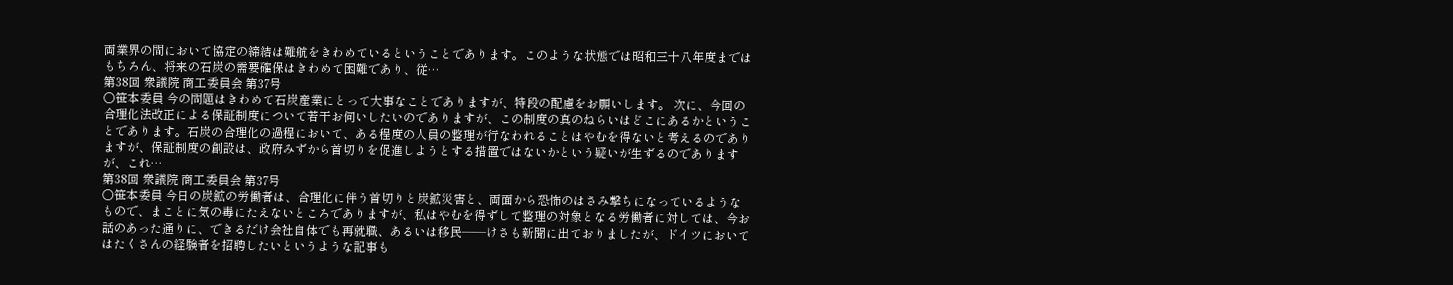両業界の間において協定の締結は難航をきわめているということであります。このような状態では昭和三十八年度まではもちろん、将来の石炭の需要確保はきわめて困難であり、従…
第38回 衆議院 商工委員会 第37号
○笹本委員 今の問題はきわめて石炭産業にとって大事なことでありますが、特段の配慮をお願いします。 次に、今回の合理化法改正による保証制度について若干お伺いしたいのでありますが、この制度の真のねらいはどこにあるかということであります。石炭の合理化の過程において、ある程度の人員の整理が行なわれることはやむを得ないと考えるのでありますが、保証制度の創設は、政府みずから首切りを促進しようとする措置ではないかという疑いが生ずるのでありますが、これ…
第38回 衆議院 商工委員会 第37号
○笹本委員 今日の炭鉱の労働者は、合理化に伴う首切りと炭鉱災害と、両面から恐怖のはさみ撃ちになっているようなもので、まことに気の毒にたえないところでありますが、私はやむを得ずして整理の対象となる労働者に対しては、今お話のあった通りに、できるだけ会社自体でも再就職、あるいは移民——けさも新聞に出ておりましたが、ドイツにおいてはたくさんの経験者を招聘したいというような記事も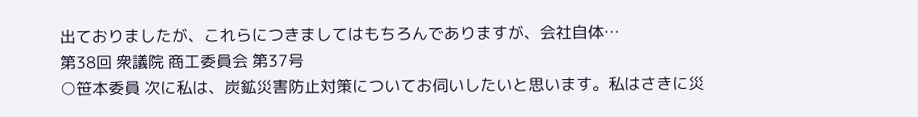出ておりましたが、これらにつきましてはもちろんでありますが、会社自体…
第38回 衆議院 商工委員会 第37号
○笹本委員 次に私は、炭鉱災害防止対策についてお伺いしたいと思います。私はさきに災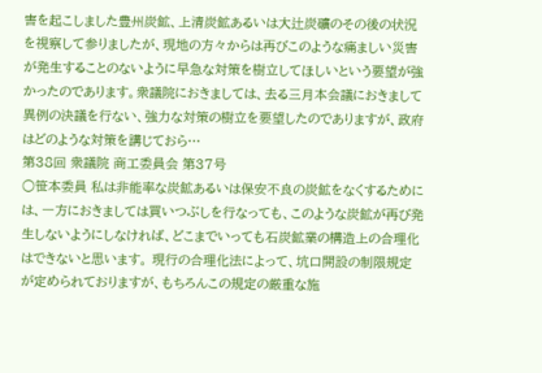害を起こしました豊州炭鉱、上清炭鉱あるいは大辻炭礦のその後の状況を視察して参りましたが、現地の方々からは再びこのような痛ましい災害が発生することのないように早急な対策を樹立してほしいという要望が強かったのであります。衆議院におきましては、去る三月本会議におきまして異例の決議を行ない、強力な対策の樹立を要望したのでありますが、政府はどのような対策を講じておら…
第38回 衆議院 商工委員会 第37号
○笹本委員 私は非能率な炭鉱あるいは保安不良の炭鉱をなくするためには、一方におきましては買いつぶしを行なっても、このような炭鉱が再び発生しないようにしなければ、どこまでいっても石炭鉱業の構造上の合理化はできないと思います。 現行の合理化法によって、坑口開設の制限規定が定められておりますが、もちろんこの規定の厳重な施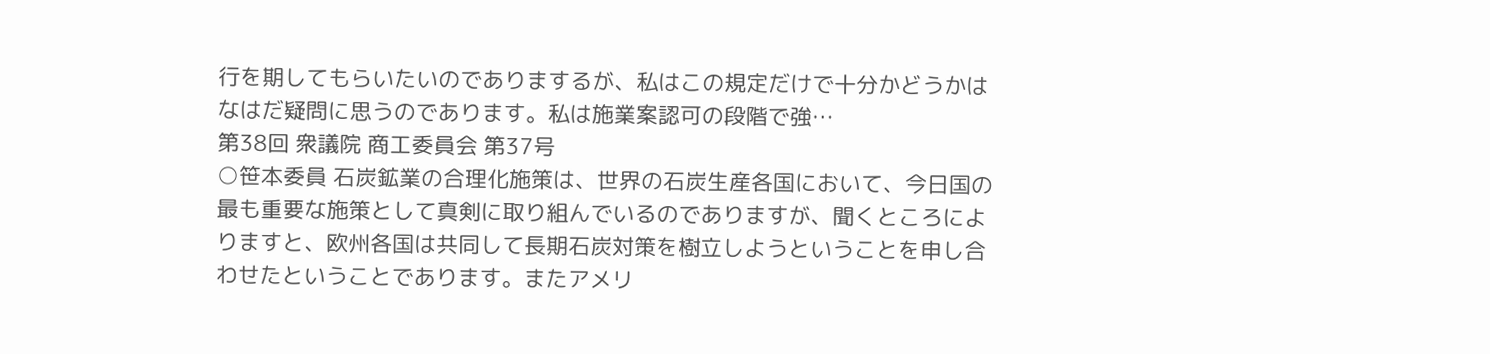行を期してもらいたいのでありまするが、私はこの規定だけで十分かどうかはなはだ疑問に思うのであります。私は施業案認可の段階で強…
第38回 衆議院 商工委員会 第37号
○笹本委員 石炭鉱業の合理化施策は、世界の石炭生産各国において、今日国の最も重要な施策として真剣に取り組んでいるのでありますが、聞くところによりますと、欧州各国は共同して長期石炭対策を樹立しようということを申し合わせたということであります。またアメリ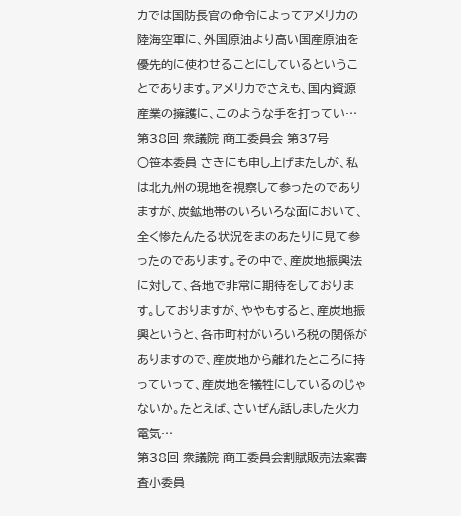カでは国防長官の命令によってアメリカの陸海空軍に、外国原油より高い国産原油を優先的に使わせることにしているということであります。アメリカでさえも、国内資源産業の擁護に、このような手を打ってい…
第38回 衆議院 商工委員会 第37号
○笹本委員 さきにも申し上げまたしが、私は北九州の現地を視察して参ったのでありますが、炭鉱地帯のいろいろな面において、全く惨たんたる状況をまのあたりに見て参ったのであります。その中で、産炭地振興法に対して、各地で非常に期待をしております。しておりますが、ややもすると、産炭地振興というと、各市町村がいろいろ税の関係がありますので、産炭地から離れたところに持っていって、産炭地を犠牲にしているのじゃないか。たとえば、さいぜん話しました火力電気…
第38回 衆議院 商工委員会割賦販売法案審査小委員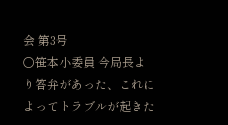会 第3号
○笹本小委員 今局長より答弁があった、これによってトラブルが起きた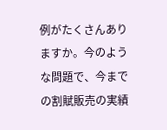例がたくさんありますか。今のような問題で、今までの割賦販売の実績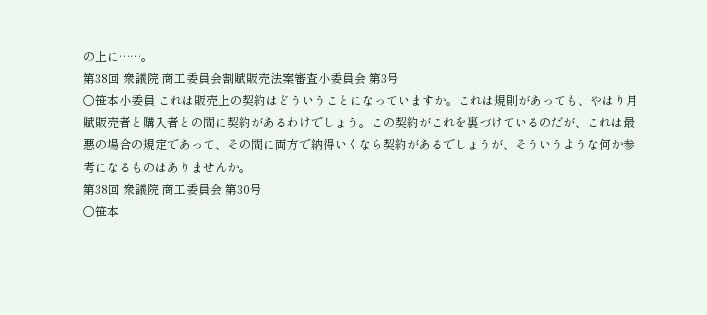の上に……。
第38回 衆議院 商工委員会割賦販売法案審査小委員会 第3号
○笹本小委員 これは販売上の契約はどういうことになっていますか。これは規則があっても、やはり月賦販売者と購入者との間に契約があるわけでしょう。この契約がこれを裏づけているのだが、これは最悪の場合の規定であって、その間に両方で納得いくなら契約があるでしょうが、そういうような何か参考になるものはありませんか。
第38回 衆議院 商工委員会 第30号
○笹本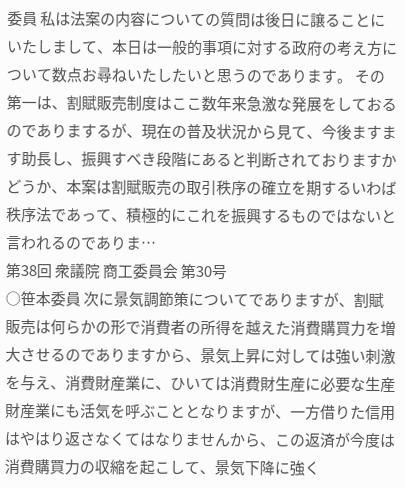委員 私は法案の内容についての質問は後日に譲ることにいたしまして、本日は一般的事項に対する政府の考え方について数点お尋ねいたしたいと思うのであります。 その第一は、割賦販売制度はここ数年来急激な発展をしておるのでありまするが、現在の普及状況から見て、今後ますます助長し、振興すべき段階にあると判断されておりますかどうか、本案は割賦販売の取引秩序の確立を期するいわば秩序法であって、積極的にこれを振興するものではないと言われるのでありま…
第38回 衆議院 商工委員会 第30号
○笹本委員 次に景気調節策についてでありますが、割賦販売は何らかの形で消費者の所得を越えた消費購買力を増大させるのでありますから、景気上昇に対しては強い刺激を与え、消費財産業に、ひいては消費財生産に必要な生産財産業にも活気を呼ぶこととなりますが、一方借りた信用はやはり返さなくてはなりませんから、この返済が今度は消費購買力の収縮を起こして、景気下降に強く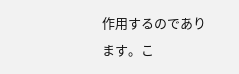作用するのであります。こ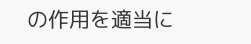の作用を適当に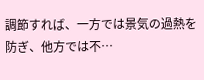調節すれば、一方では景気の過熱を防ぎ、他方では不…